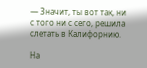— Значит, ты вот так, ни с того ни с сего, решила слетать в Калифорнию.

На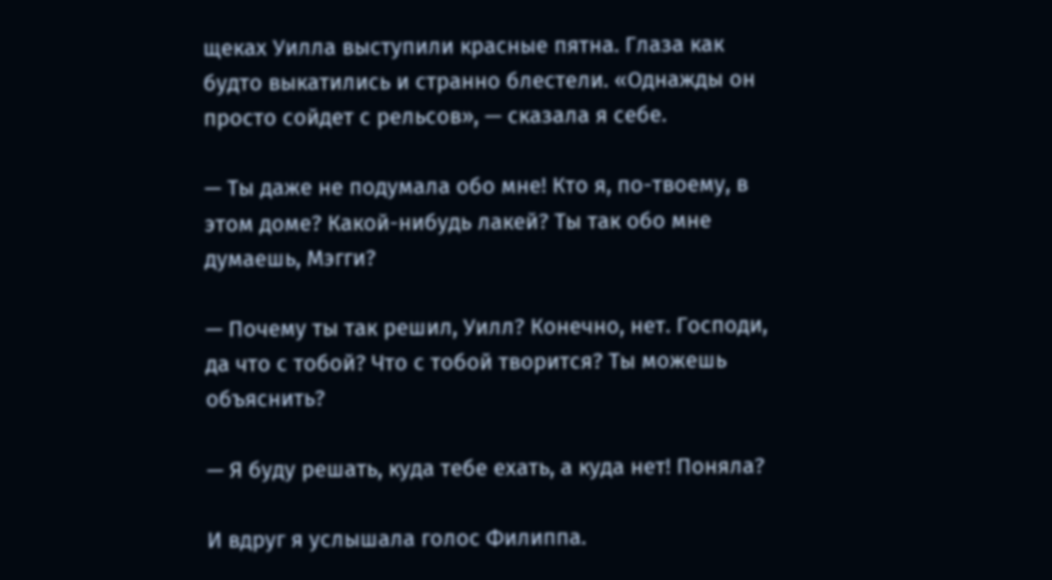щеках Уилла выступили красные пятна. Глаза как будто выкатились и странно блестели. «Однажды он просто сойдет с рельсов», — сказала я себе.

— Ты даже не подумала обо мне! Кто я, по-твоему, в этом доме? Какой-нибудь лакей? Ты так обо мне думаешь, Мэгги?

— Почему ты так решил, Уилл? Конечно, нет. Господи, да что с тобой? Что с тобой творится? Ты можешь объяснить?

— Я буду решать, куда тебе ехать, а куда нет! Поняла?

И вдруг я услышала голос Филиппа.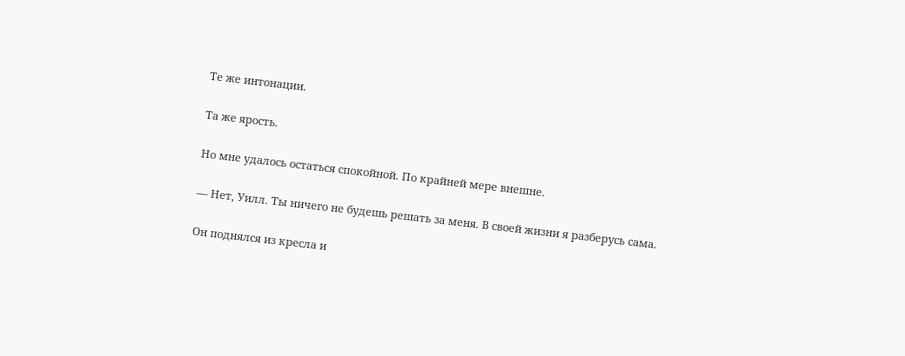Те же интонации.

Та же ярость.

Но мне удалось остаться спокойной. По крайней мере внешне.

— Нет, Уилл. Ты ничего не будешь решать за меня. В своей жизни я разберусь сама.

Он поднялся из кресла и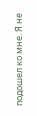подошел ко мне. Я не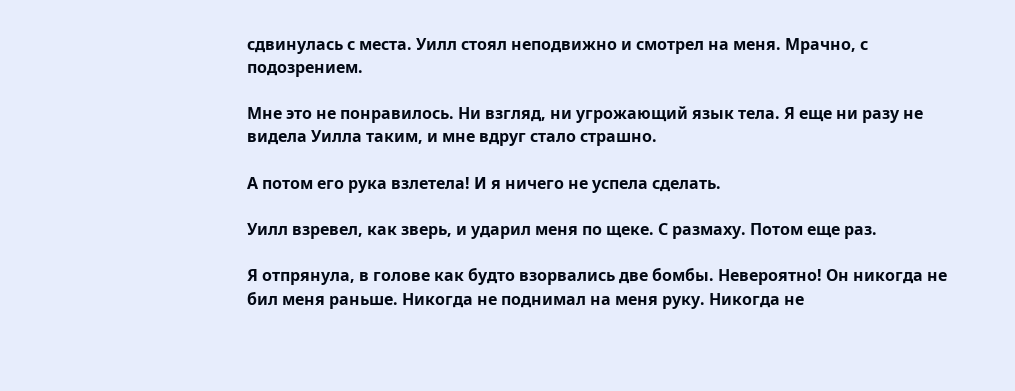сдвинулась с места. Уилл стоял неподвижно и смотрел на меня. Мрачно, с подозрением.

Мне это не понравилось. Ни взгляд, ни угрожающий язык тела. Я еще ни разу не видела Уилла таким, и мне вдруг стало страшно.

А потом его рука взлетела! И я ничего не успела сделать.

Уилл взревел, как зверь, и ударил меня по щеке. С размаху. Потом еще раз.

Я отпрянула, в голове как будто взорвались две бомбы. Невероятно! Он никогда не бил меня раньше. Никогда не поднимал на меня руку. Никогда не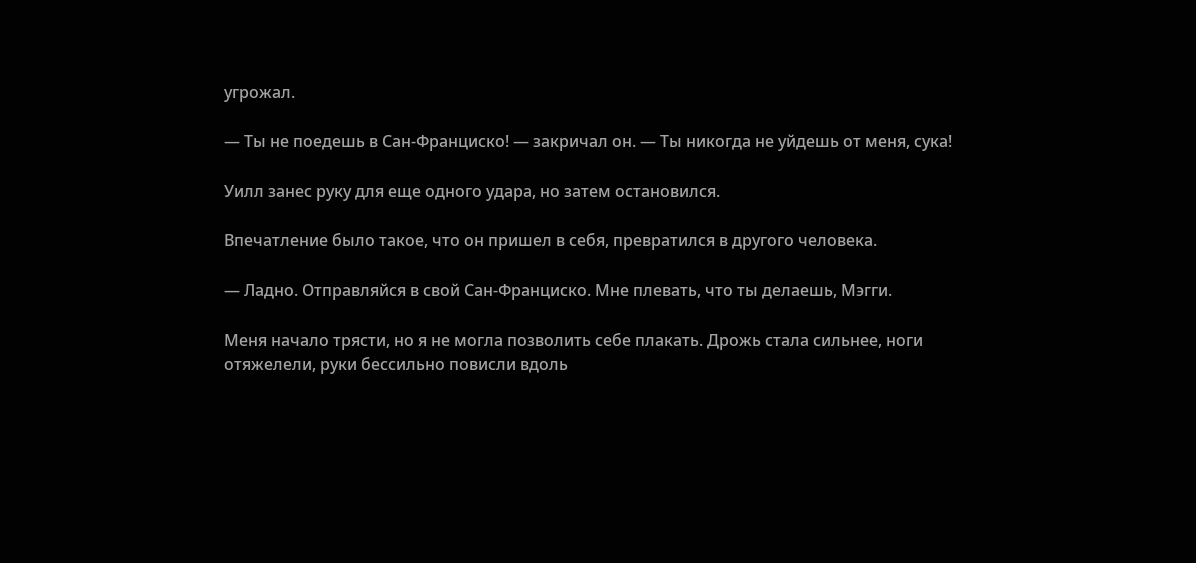угрожал.

— Ты не поедешь в Сан-Франциско! — закричал он. — Ты никогда не уйдешь от меня, сука!

Уилл занес руку для еще одного удара, но затем остановился.

Впечатление было такое, что он пришел в себя, превратился в другого человека.

— Ладно. Отправляйся в свой Сан-Франциско. Мне плевать, что ты делаешь, Мэгги.

Меня начало трясти, но я не могла позволить себе плакать. Дрожь стала сильнее, ноги отяжелели, руки бессильно повисли вдоль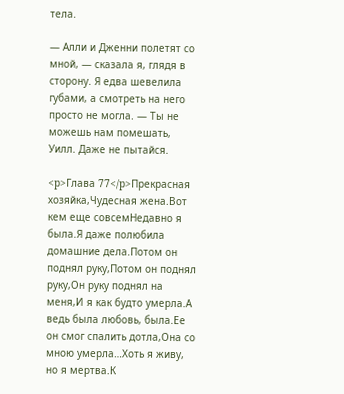тела.

— Алли и Дженни полетят со мной, — сказала я, глядя в сторону. Я едва шевелила губами, а смотреть на него просто не могла. — Ты не можешь нам помешать, Уилл. Даже не пытайся.

<p>Глава 77</p>Прекрасная хозяйка,Чудесная жена.Вот кем еще совсемНедавно я была.Я даже полюбила домашние дела.Потом он поднял руку,Потом он поднял руку,Он руку поднял на меня,И я как будто умерла.А ведь была любовь, была.Ее он смог спалить дотла,Она со мною умерла…Хоть я живу, но я мертва.К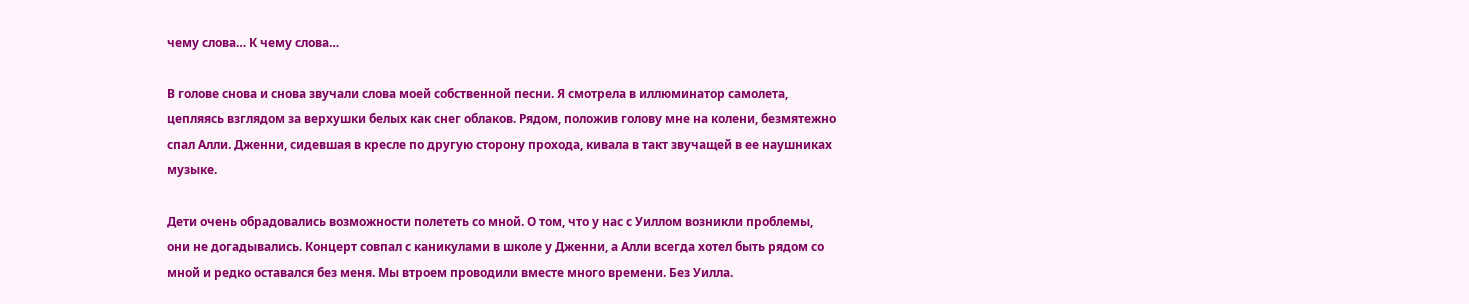чему слова… К чему слова…

В голове снова и снова звучали слова моей собственной песни. Я смотрела в иллюминатор самолета, цепляясь взглядом за верхушки белых как снег облаков. Рядом, положив голову мне на колени, безмятежно спал Алли. Дженни, сидевшая в кресле по другую сторону прохода, кивала в такт звучащей в ее наушниках музыке.

Дети очень обрадовались возможности полететь со мной. О том, что у нас с Уиллом возникли проблемы, они не догадывались. Концерт совпал с каникулами в школе у Дженни, а Алли всегда хотел быть рядом со мной и редко оставался без меня. Мы втроем проводили вместе много времени. Без Уилла.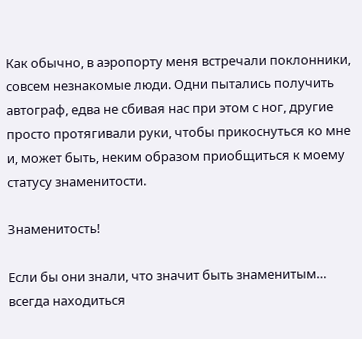Как обычно, в аэропорту меня встречали поклонники, совсем незнакомые люди. Одни пытались получить автограф, едва не сбивая нас при этом с ног, другие просто протягивали руки, чтобы прикоснуться ко мне и, может быть, неким образом приобщиться к моему статусу знаменитости.

Знаменитость!

Если бы они знали, что значит быть знаменитым… всегда находиться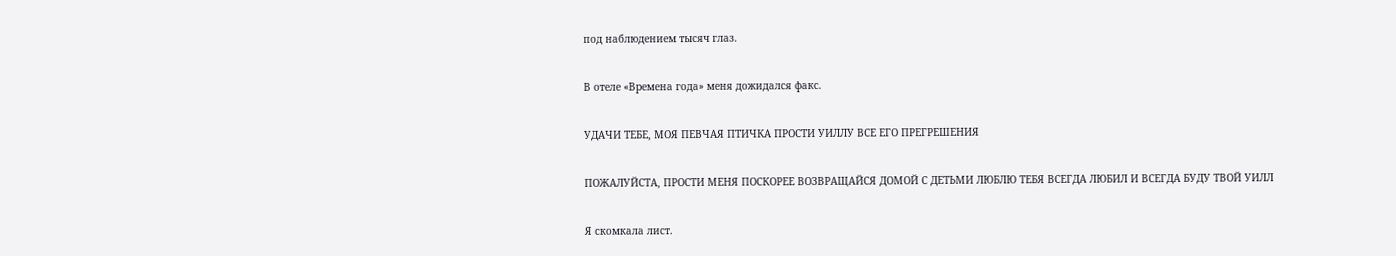под наблюдением тысяч глаз.

В отеле «Времена года» меня дожидался факс.

УДАЧИ ТЕБЕ, МОЯ ПЕВЧАЯ ПТИЧКА ПРОСТИ УИЛЛУ ВСЕ ЕГО ПРЕГРЕШЕНИЯ

ПОЖАЛУЙСТА, ПРОСТИ МЕНЯ ПОСКОРЕЕ ВОЗВРАЩАЙСЯ ДОМОЙ С ДЕТЬМИ ЛЮБЛЮ ТЕБЯ ВСЕГДА ЛЮБИЛ И ВСЕГДА БУДУ ТВОЙ УИЛЛ

Я скомкала лист.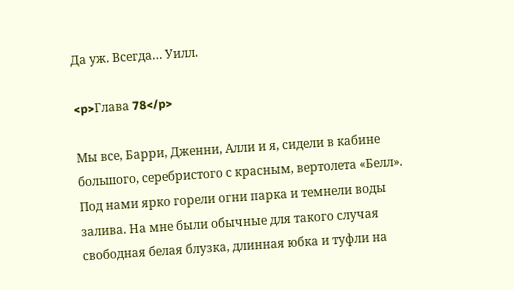Да уж. Всегда… Уилл.

<p>Глава 78</p>

Мы все, Барри, Дженни, Алли и я, сидели в кабине большого, серебристого с красным, вертолета «Белл». Под нами ярко горели огни парка и темнели воды залива. На мне были обычные для такого случая свободная белая блузка, длинная юбка и туфли на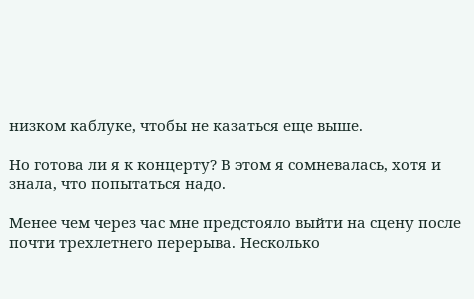низком каблуке, чтобы не казаться еще выше.

Но готова ли я к концерту? В этом я сомневалась, хотя и знала, что попытаться надо.

Менее чем через час мне предстояло выйти на сцену после почти трехлетнего перерыва. Несколько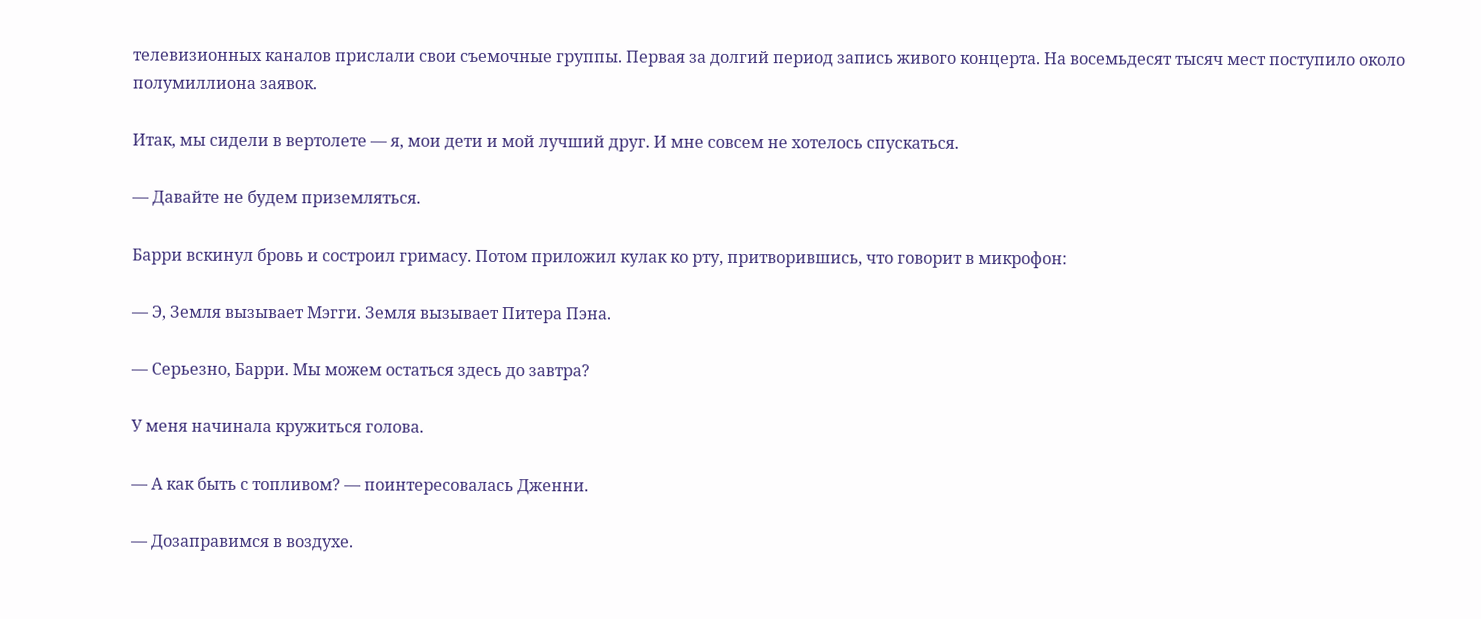телевизионных каналов прислали свои съемочные группы. Первая за долгий период запись живого концерта. На восемьдесят тысяч мест поступило около полумиллиона заявок.

Итак, мы сидели в вертолете — я, мои дети и мой лучший друг. И мне совсем не хотелось спускаться.

— Давайте не будем приземляться.

Барри вскинул бровь и состроил гримасу. Потом приложил кулак ко рту, притворившись, что говорит в микрофон:

— Э, Земля вызывает Мэгги. Земля вызывает Питера Пэна.

— Серьезно, Барри. Мы можем остаться здесь до завтра?

У меня начинала кружиться голова.

— А как быть с топливом? — поинтересовалась Дженни.

— Дозаправимся в воздухе.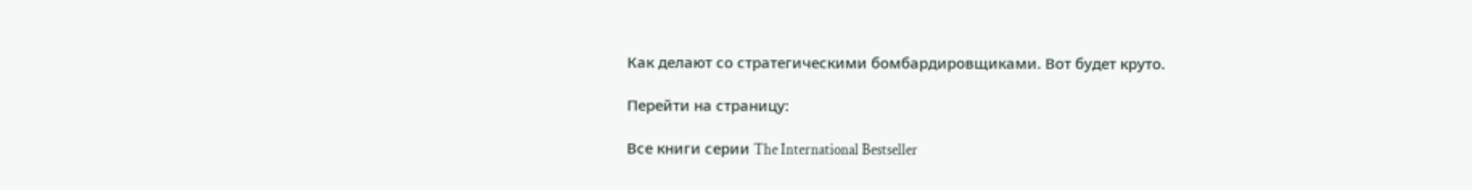Как делают со стратегическими бомбардировщиками. Вот будет круто.

Перейти на страницу:

Все книги серии The International Bestseller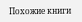Похожие книги